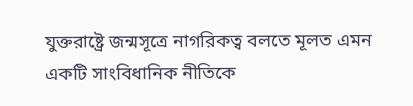যুক্তরাষ্ট্রে জন্মসূত্রে নাগরিকত্ব বলতে মূলত এমন একটি সাংবিধানিক নীতিকে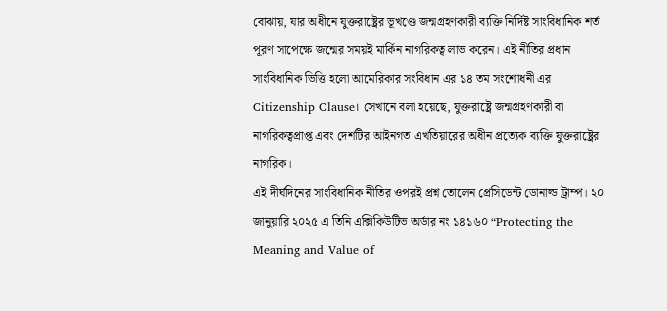বোঝায়, যার অধীনে যুক্তরাষ্ট্রের ভূখণ্ডে জন্মগ্রহণকারী ব্যক্তি নির্দিষ্ট সাংবিধানিক শর্ত পূরণ সাপেক্ষে জন্মের সময়ই মার্কিন নাগরিকত্ব লাভ করেন। এই নীতির প্রধান সাংবিধানিক ভিত্তি হলো আমেরিকার সংবিধান এর ১৪ তম সংশোধনী এর Citizenship Clause। সেখানে বলা হয়েছে, যুক্তরাষ্ট্রে জন্মগ্রহণকারী বা নাগরিকত্বপ্রাপ্ত এবং দেশটির আইনগত এখতিয়ারের অধীন প্রত্যেক ব্যক্তি যুক্তরাষ্ট্রের নাগরিক।
এই দীর্ঘদিনের সাংবিধানিক নীতির ওপরই প্রশ্ন তোলেন প্রেসিডেন্ট ডোনাল্ড ট্রাম্প। ২০ জানুয়ারি ২০২৫ এ তিনি এক্সিকিউটিভ অর্ডার নং ১৪১৬০ “Protecting the Meaning and Value of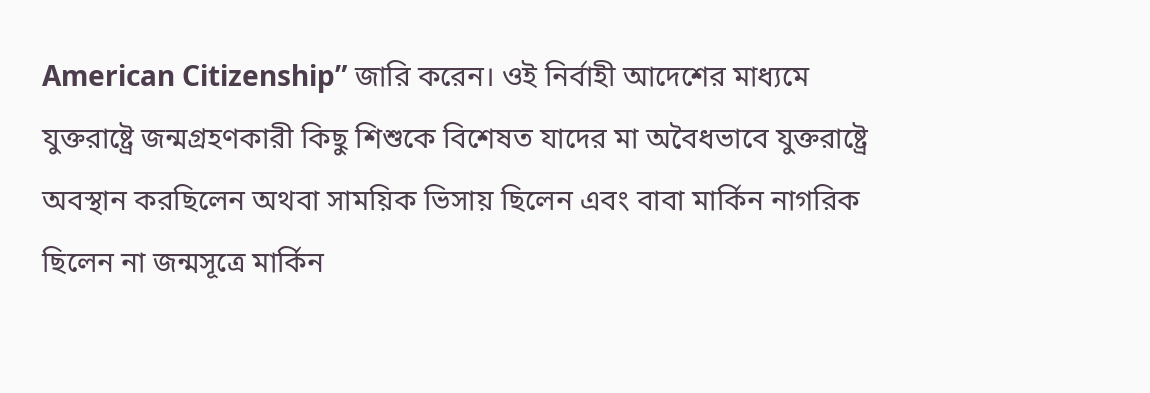American Citizenship” জারি করেন। ওই নির্বাহী আদেশের মাধ্যমে যুক্তরাষ্ট্রে জন্মগ্রহণকারী কিছু শিশুকে বিশেষত যাদের মা অবৈধভাবে যুক্তরাষ্ট্রে অবস্থান করছিলেন অথবা সাময়িক ভিসায় ছিলেন এবং বাবা মার্কিন নাগরিক ছিলেন না জন্মসূত্রে মার্কিন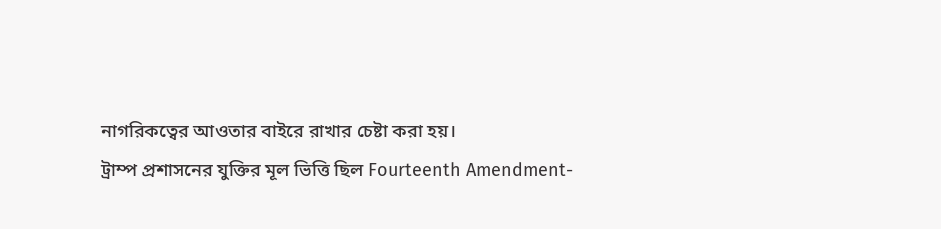নাগরিকত্বের আওতার বাইরে রাখার চেষ্টা করা হয়।
ট্রাম্প প্রশাসনের যুক্তির মূল ভিত্তি ছিল Fourteenth Amendment-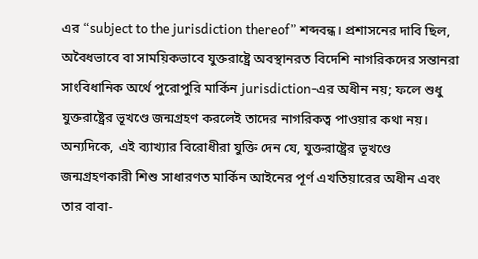এর “subject to the jurisdiction thereof” শব্দবন্ধ। প্রশাসনের দাবি ছিল, অবৈধভাবে বা সাময়িকভাবে যুক্তরাষ্ট্রে অবস্থানরত বিদেশি নাগরিকদের সন্তানরা সাংবিধানিক অর্থে পুরোপুরি মার্কিন jurisdiction-এর অধীন নয়; ফলে শুধু যুক্তরাষ্ট্রের ভূখণ্ডে জন্মগ্রহণ করলেই তাদের নাগরিকত্ব পাওয়ার কথা নয়। অন্যদিকে, এই ব্যাখ্যার বিরোধীরা যুক্তি দেন যে, যুক্তরাষ্ট্রের ভূখণ্ডে জন্মগ্রহণকারী শিশু সাধারণত মার্কিন আইনের পূর্ণ এখতিয়ারের অধীন এবং তার বাবা-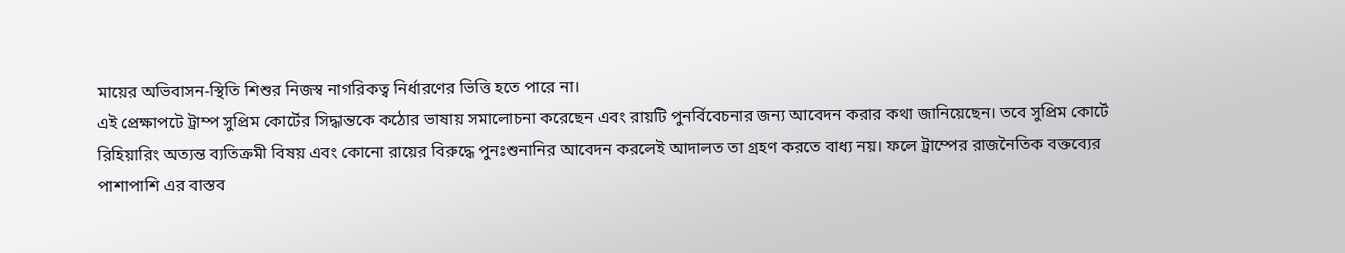মায়ের অভিবাসন-স্থিতি শিশুর নিজস্ব নাগরিকত্ব নির্ধারণের ভিত্তি হতে পারে না।
এই প্রেক্ষাপটে ট্রাম্প সুপ্রিম কোর্টের সিদ্ধান্তকে কঠোর ভাষায় সমালোচনা করেছেন এবং রায়টি পুনর্বিবেচনার জন্য আবেদন করার কথা জানিয়েছেন। তবে সুপ্রিম কোর্টে রিহিয়ারিং অত্যন্ত ব্যতিক্রমী বিষয় এবং কোনো রায়ের বিরুদ্ধে পুনঃশুনানির আবেদন করলেই আদালত তা গ্রহণ করতে বাধ্য নয়। ফলে ট্রাম্পের রাজনৈতিক বক্তব্যের পাশাপাশি এর বাস্তব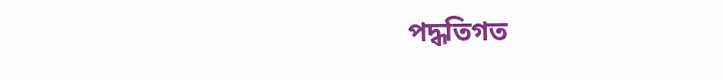পদ্ধতিগত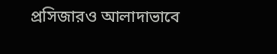প্রসিজারও আলাদাভাবে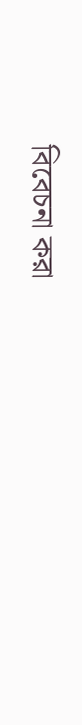বিবেচনা করা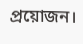প্রয়োজন।